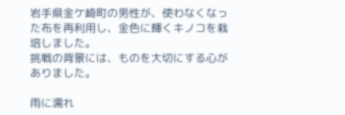岩手県金ケ崎町の男性が、使わなくなった布を再利用し、金色に輝くキノコを栽培しました。
挑戦の背景には、ものを大切にする心がありました。

雨に濡れ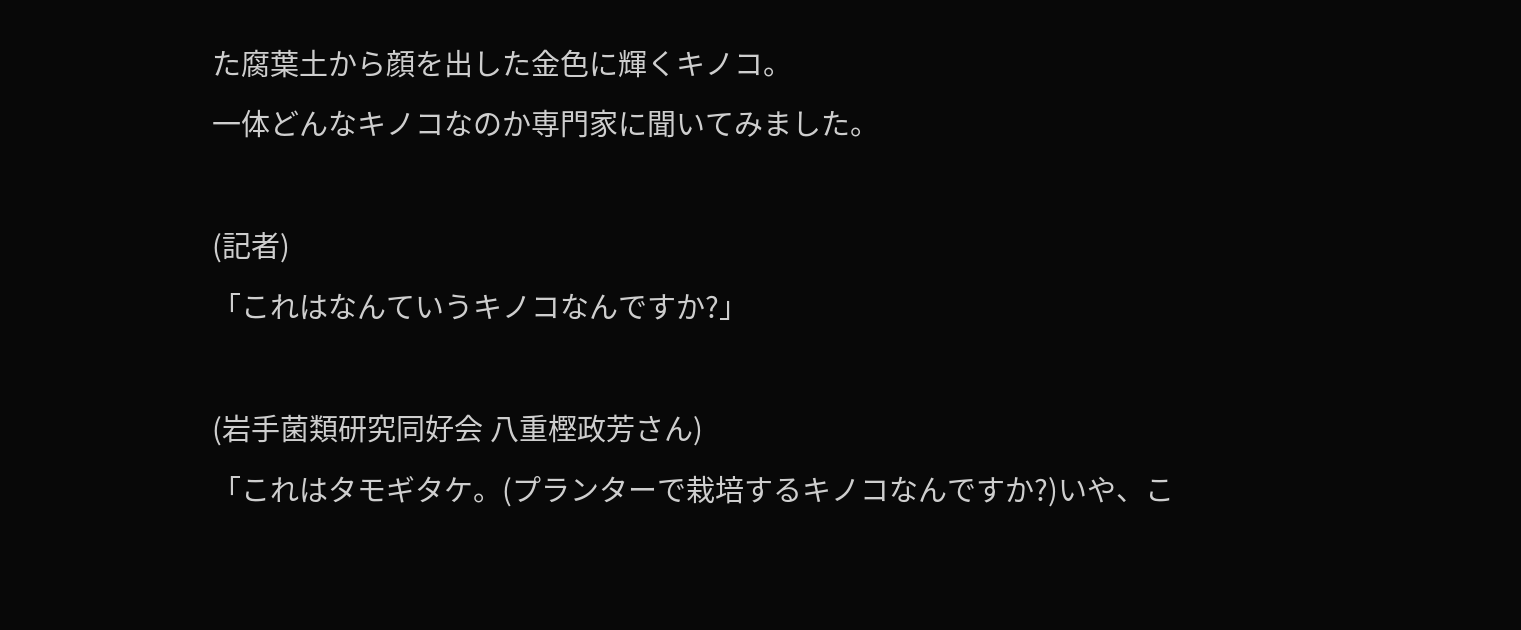た腐葉土から顔を出した金色に輝くキノコ。
一体どんなキノコなのか専門家に聞いてみました。

(記者)
「これはなんていうキノコなんですか?」

(岩手菌類研究同好会 八重樫政芳さん)
「これはタモギタケ。(プランターで栽培するキノコなんですか?)いや、こ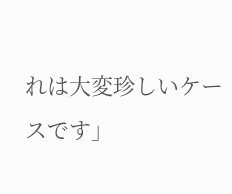れは大変珍しいケースです」